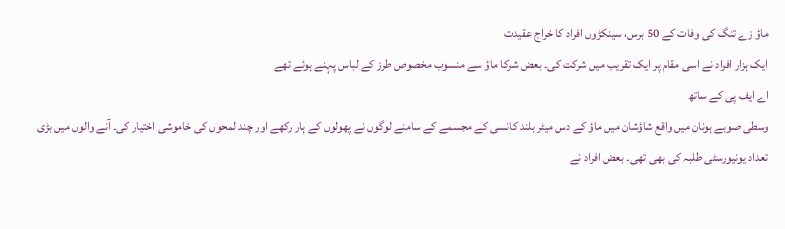ماؤ زے تنگ کی وفات کے 50 برس، سینکڑوں افراد کا خراج عقیدت
ایک ہزار افراد نے اسی مقام پر ایک تقریب میں شرکت کی۔ بعض شرکا ماؤ سے منسوب مخصوص طرز کے لباس پہنے ہوئے تھے
اے ایف پی کے ساتھ
وسطی صوبے ہونان میں واقع شاؤشان میں ماؤ کے دس میٹر بلند کانسی کے مجسمے کے سامنے لوگوں نے پھولوں کے ہار رکھے اور چند لمحوں کی خاموشی اختیار کی۔ آنے والوں میں بڑی تعداد یونیورسٹی طلبہ کی بھی تھی۔ بعض افراد نے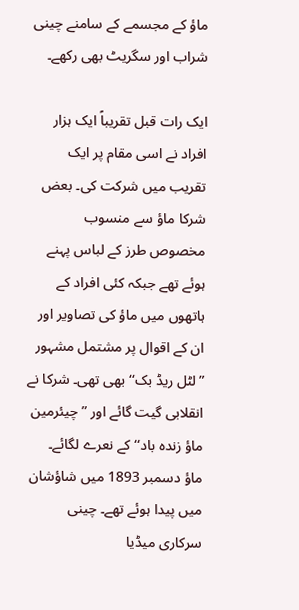ماؤ کے مجسمے کے سامنے چینی شراب اور سگریٹ بھی رکھے۔

ایک رات قبل تقریباً ایک ہزار افراد نے اسی مقام پر ایک تقریب میں شرکت کی۔ بعض شرکا ماؤ سے منسوب مخصوص طرز کے لباس پہنے ہوئے تھے جبکہ کئی افراد کے ہاتھوں میں ماؤ کی تصاویر اور ان کے اقوال پر مشتمل مشہور ”لٹل ریڈ بک‘‘ بھی تھی۔ شرکا نے انقلابی گیت گائے اور ”چیئرمین ماؤ زندہ باد‘‘ کے نعرے لگائے۔
ماؤ دسمبر 1893 میں شاؤشان میں پیدا ہوئے تھے۔ چینی سرکاری میڈیا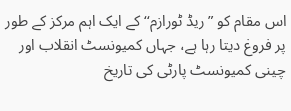اس مقام کو ”ریڈ ٹورازم‘‘کے ایک اہم مرکز کے طور پر فروغ دیتا رہا ہے، جہاں کمیونسٹ انقلاب اور چینی کمیونسٹ پارٹی کی تاریخ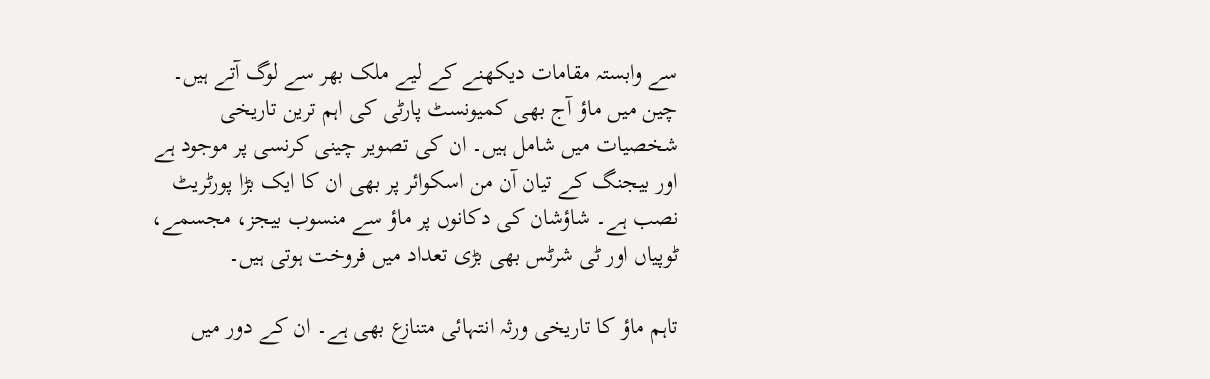سے وابستہ مقامات دیکھنے کے لیے ملک بھر سے لوگ آتے ہیں۔
چین میں ماؤ آج بھی کمیونسٹ پارٹی کی اہم ترین تاریخی شخصیات میں شامل ہیں۔ ان کی تصویر چینی کرنسی پر موجود ہے اور بیجنگ کے تیان آن من اسکوائر پر بھی ان کا ایک بڑا پورٹریٹ نصب ہے۔ شاؤشان کی دکانوں پر ماؤ سے منسوب بیجز، مجسمے، ٹوپیاں اور ٹی شرٹس بھی بڑی تعداد میں فروخت ہوتی ہیں۔

تاہم ماؤ کا تاریخی ورثہ انتہائی متنازع بھی ہے۔ ان کے دور میں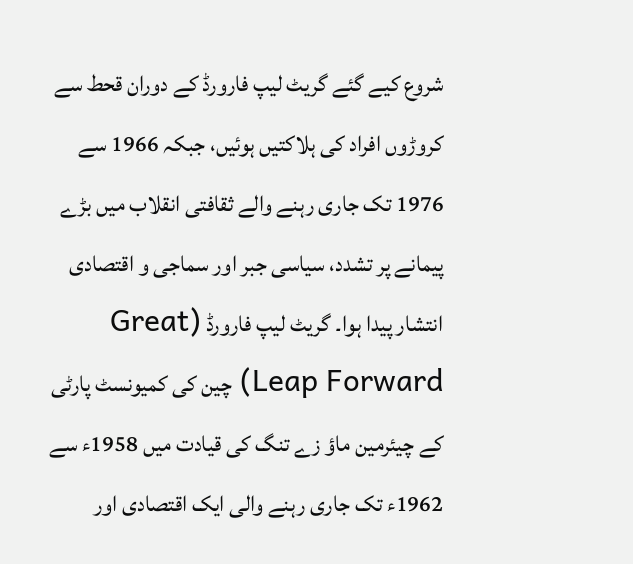شروع کیے گئے گریٹ لیپ فارورڈ کے دوران قحط سے کروڑوں افراد کی ہلاکتیں ہوئیں، جبکہ 1966 سے 1976 تک جاری رہنے والے ثقافتی انقلاب میں بڑے پیمانے پر تشدد، سیاسی جبر اور سماجی و اقتصادی انتشار پیدا ہوا۔ گریٹ لیپ فارورڈ (Great Leap Forward) چین کی کمیونسٹ پارٹی کے چیئرمین ماؤ زے تنگ کی قیادت میں 1958ء سے 1962ء تک جاری رہنے والی ایک اقتصادی اور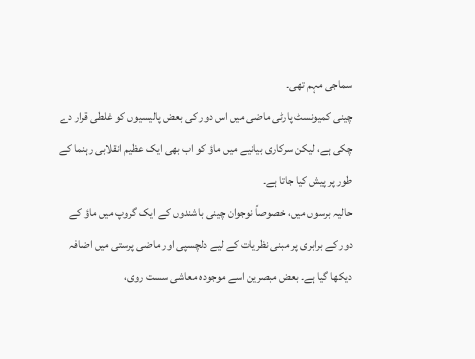سماجی مہم تھی۔
چینی کمیونسٹ پارٹی ماضی میں اس دور کی بعض پالیسیوں کو غلطی قرار دے چکی ہے، لیکن سرکاری بیانیے میں ماؤ کو اب بھی ایک عظیم انقلابی رہنما کے طور پر پیش کیا جاتا ہے۔
حالیہ برسوں میں، خصوصاً نوجوان چینی باشندوں کے ایک گروپ میں ماؤ کے دور کے برابری پر مبنی نظریات کے لیے دلچسپی اور ماضی پرستی میں اضافہ دیکھا گیا ہے۔ بعض مبصرین اسے موجودہ معاشی سست روی،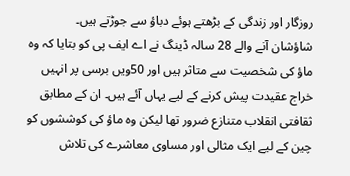روزگار اور زندگی کے بڑھتے ہوئے دباؤ سے جوڑتے ہیں۔
شاؤشان آنے والے 28 سالہ ڈینگ نے اے ایف پی کو بتایا کہ وہ ماؤ کی شخصیت سے متاثر ہیں اور 50ویں برسی پر انہیں خراج عقیدت پیش کرنے کے لیے یہاں آئے ہیں۔ ان کے مطابق ثقافتی انقلاب متنازع ضرور تھا لیکن وہ ماؤ کی کوششوں کو چین کے لیے ایک مثالی اور مساوی معاشرے کی تلاش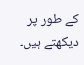کے طور پر دیکھتے ہیں۔